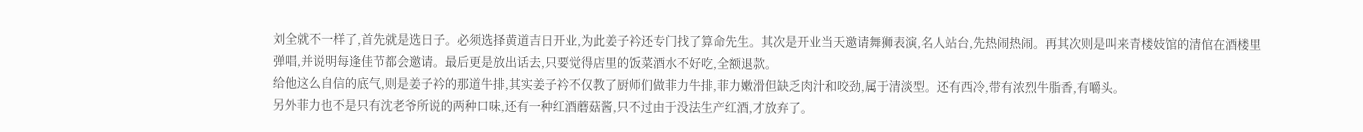刘全就不一样了,首先就是选日子。必须选择黄道吉日开业,为此姜子衿还专门找了算命先生。其次是开业当天邀请舞狮表演,名人站台,先热闹热闹。再其次则是叫来青楼妓馆的清倌在酒楼里弹唱,并说明每逢佳节都会邀请。最后更是放出话去,只要觉得店里的饭菜酒水不好吃,全额退款。
给他这么自信的底气,则是姜子衿的那道牛排,其实姜子衿不仅教了厨师们做菲力牛排,菲力嫩滑但缺乏肉汁和咬劲,属于清淡型。还有西冷,带有浓烈牛脂香,有嚼头。
另外菲力也不是只有沈老爷所说的两种口味,还有一种红酒蘑菇酱,只不过由于没法生产红酒,才放弃了。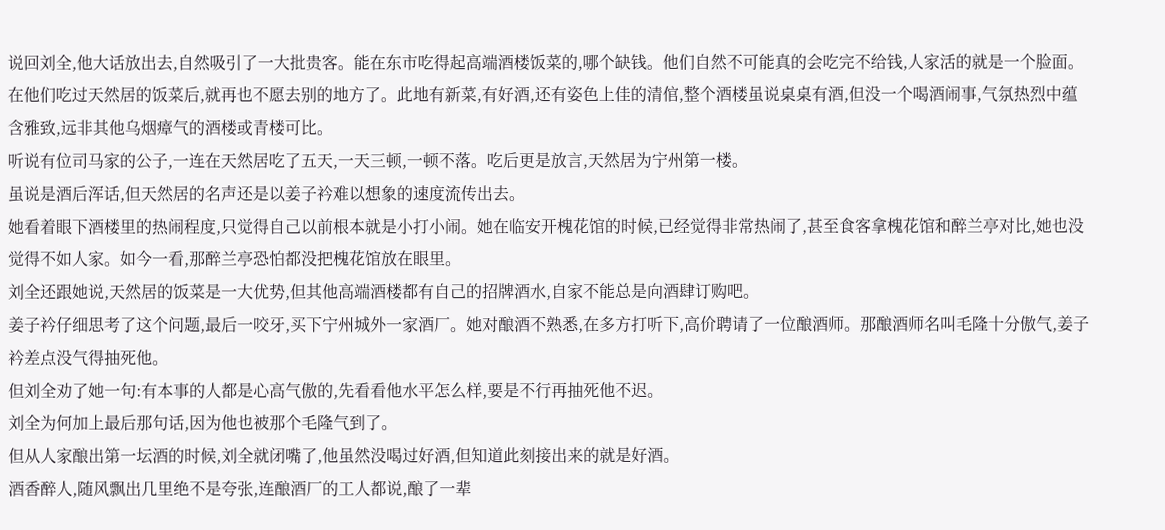说回刘全,他大话放出去,自然吸引了一大批贵客。能在东市吃得起高端酒楼饭菜的,哪个缺钱。他们自然不可能真的会吃完不给钱,人家活的就是一个脸面。
在他们吃过天然居的饭菜后,就再也不愿去别的地方了。此地有新菜,有好酒,还有姿色上佳的清倌,整个酒楼虽说桌桌有酒,但没一个喝酒闹事,气氛热烈中蕴含雅致,远非其他乌烟瘴气的酒楼或青楼可比。
听说有位司马家的公子,一连在天然居吃了五天,一天三顿,一顿不落。吃后更是放言,天然居为宁州第一楼。
虽说是酒后浑话,但天然居的名声还是以姜子衿难以想象的速度流传出去。
她看着眼下酒楼里的热闹程度,只觉得自己以前根本就是小打小闹。她在临安开槐花馆的时候,已经觉得非常热闹了,甚至食客拿槐花馆和醉兰亭对比,她也没觉得不如人家。如今一看,那醉兰亭恐怕都没把槐花馆放在眼里。
刘全还跟她说,天然居的饭菜是一大优势,但其他高端酒楼都有自己的招牌酒水,自家不能总是向酒肆订购吧。
姜子衿仔细思考了这个问题,最后一咬牙,买下宁州城外一家酒厂。她对酿酒不熟悉,在多方打听下,高价聘请了一位酿酒师。那酿酒师名叫毛隆十分傲气,姜子衿差点没气得抽死他。
但刘全劝了她一句:有本事的人都是心高气傲的,先看看他水平怎么样,要是不行再抽死他不迟。
刘全为何加上最后那句话,因为他也被那个毛隆气到了。
但从人家酿出第一坛酒的时候,刘全就闭嘴了,他虽然没喝过好酒,但知道此刻接出来的就是好酒。
酒香醉人,随风飘出几里绝不是夸张,连酿酒厂的工人都说,酿了一辈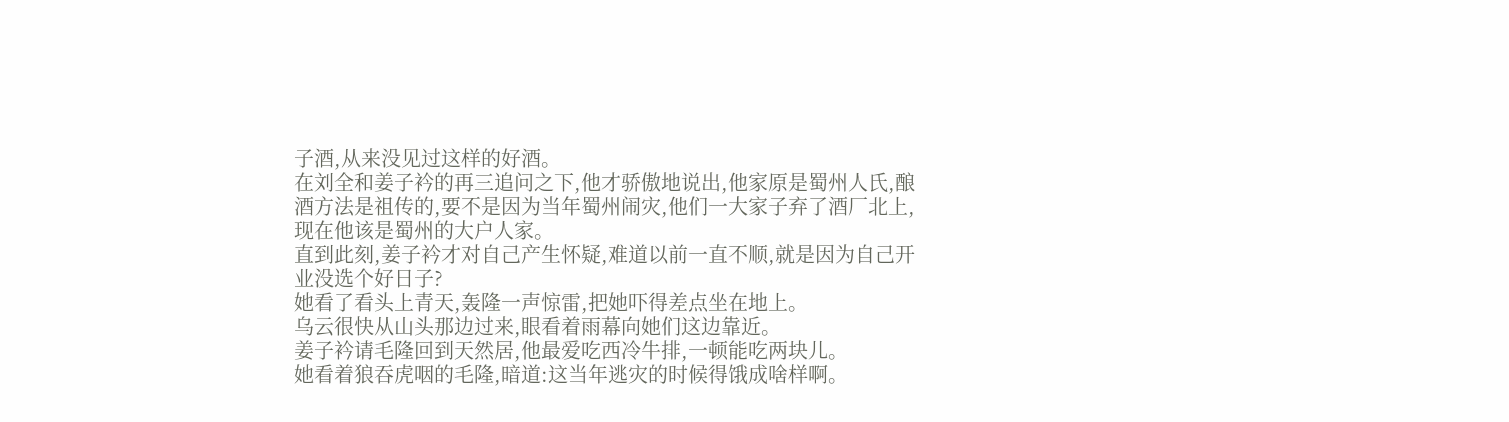子酒,从来没见过这样的好酒。
在刘全和姜子衿的再三追问之下,他才骄傲地说出,他家原是蜀州人氏,酿酒方法是祖传的,要不是因为当年蜀州闹灾,他们一大家子弃了酒厂北上,现在他该是蜀州的大户人家。
直到此刻,姜子衿才对自己产生怀疑,难道以前一直不顺,就是因为自己开业没选个好日子?
她看了看头上青天,轰隆一声惊雷,把她吓得差点坐在地上。
乌云很快从山头那边过来,眼看着雨幕向她们这边靠近。
姜子衿请毛隆回到天然居,他最爱吃西冷牛排,一顿能吃两块儿。
她看着狼吞虎咽的毛隆,暗道:这当年逃灾的时候得饿成啥样啊。